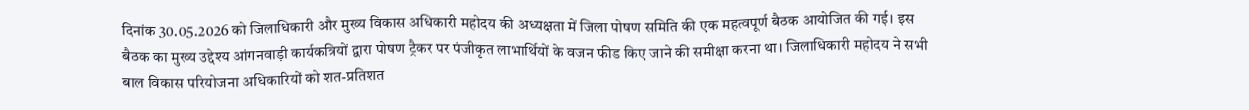दिनांक 30.05.2026 को जिलाधिकारी और मुख्य विकास अधिकारी महोदय की अध्यक्षता में जिला पोषण समिति की एक महत्वपूर्ण बैठक आयोजित की गई। इस बैठक का मुख्य उद्देश्य आंगनवाड़ी कार्यकत्रियों द्वारा पोषण ट्रैकर पर पंजीकृत लाभार्थियों के वजन फीड किए जाने की समीक्षा करना था। जिलाधिकारी महोदय ने सभी बाल विकास परियोजना अधिकारियों को शत-प्रतिशत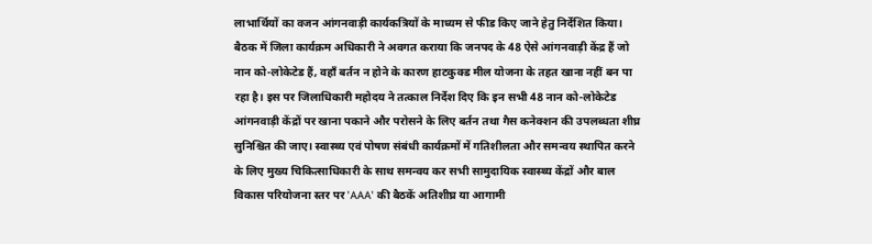लाभार्थियों का वजन आंगनवाड़ी कार्यकत्रियों के माध्यम से फीड किए जाने हेतु निर्देशित किया। बैठक में जिला कार्यक्रम अधिकारी ने अवगत कराया कि जनपद के 48 ऐसे आंगनवाड़ी केंद्र हैं जो नान को-लोकेटेड हैं, वहाँ बर्तन न होने के कारण हाटकुक्ड मील योजना के तहत खाना नहीं बन पा रहा है। इस पर जिलाधिकारी महोदय ने तत्काल निर्देश दिए कि इन सभी 48 नान को-लोकेटेड आंगनवाड़ी केंद्रों पर खाना पकाने और परोसने के लिए बर्तन तथा गैस कनेक्शन की उपलब्धता शीघ्र सुनिश्चित की जाए। स्वास्थ्य एवं पोषण संबंधी कार्यक्रमों में गतिशीलता और समन्वय स्थापित करने के लिए मुख्य चिकित्साधिकारी के साथ समन्वय कर सभी सामुदायिक स्वास्थ्य केंद्रों और बाल विकास परियोजना स्तर पर 'AAA' की बैठकें अतिशीघ्र या आगामी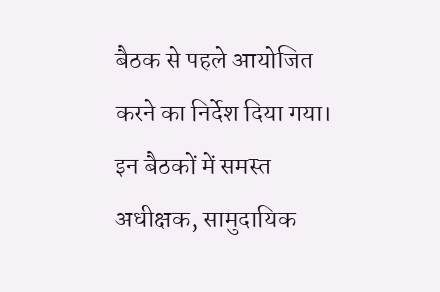बैठक से पहले आयोजित करने का निर्देश दिया गया। इन बैठकों में समस्त अधीक्षक, सामुदायिक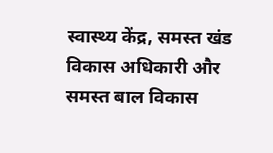स्वास्थ्य केंद्र, समस्त खंड विकास अधिकारी और समस्त बाल विकास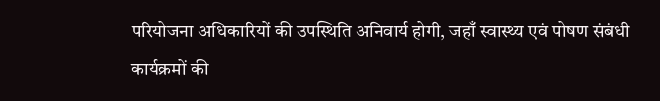परियोजना अधिकारियों की उपस्थिति अनिवार्य होगी, जहाँ स्वास्थ्य एवं पोषण संबंधी कार्यक्रमों की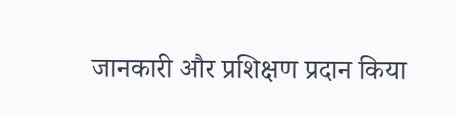जानकारी और प्रशिक्षण प्रदान किया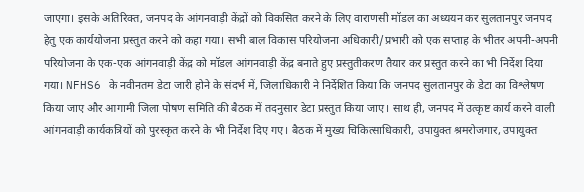जाएगा। इसके अतिरिक्त, जनपद के आंगनवाड़ी केंद्रों को विकसित करने के लिए वाराणसी मॉडल का अध्ययन कर सुलतानपुर जनपद हेतु एक कार्ययोजना प्रस्तुत करने को कहा गया। सभी बाल विकास परियोजना अधिकारी/प्रभारी को एक सप्ताह के भीतर अपनी-अपनी परियोजना के एक-एक आंगनवाड़ी केंद्र को मॉडल आंगनवाड़ी केंद्र बनाते हुए प्रस्तुतीकरण तैयार कर प्रस्तुत करने का भी निर्देश दिया गया। NFHS6 के नवीनतम डेटा जारी होने के संदर्भ में, जिलाधिकारी ने निर्देशित किया कि जनपद सुलतानपुर के डेटा का विश्लेषण किया जाए और आगामी जिला पोषण समिति की बैठक में तदनुसार डेटा प्रस्तुत किया जाए। साथ ही, जनपद में उत्कृष्ट कार्य करने वाली आंगनवाड़ी कार्यकत्रियों को पुरस्कृत करने के भी निर्देश दिए गए। बैठक में मुख्य चिकित्साधिकारी, उपायुक्त श्रमरोजगार, उपायुक्त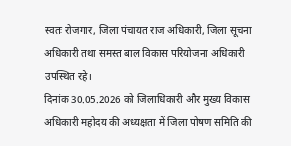स्वतः रोजगार, जिला पंचायत राज अधिकारी, जिला सूचना अधिकारी तथा समस्त बाल विकास परियोजना अधिकारी उपस्थित रहे।
दिनांक 30.05.2026 को जिलाधिकारी और मुख्य विकास अधिकारी महोदय की अध्यक्षता में जिला पोषण समिति की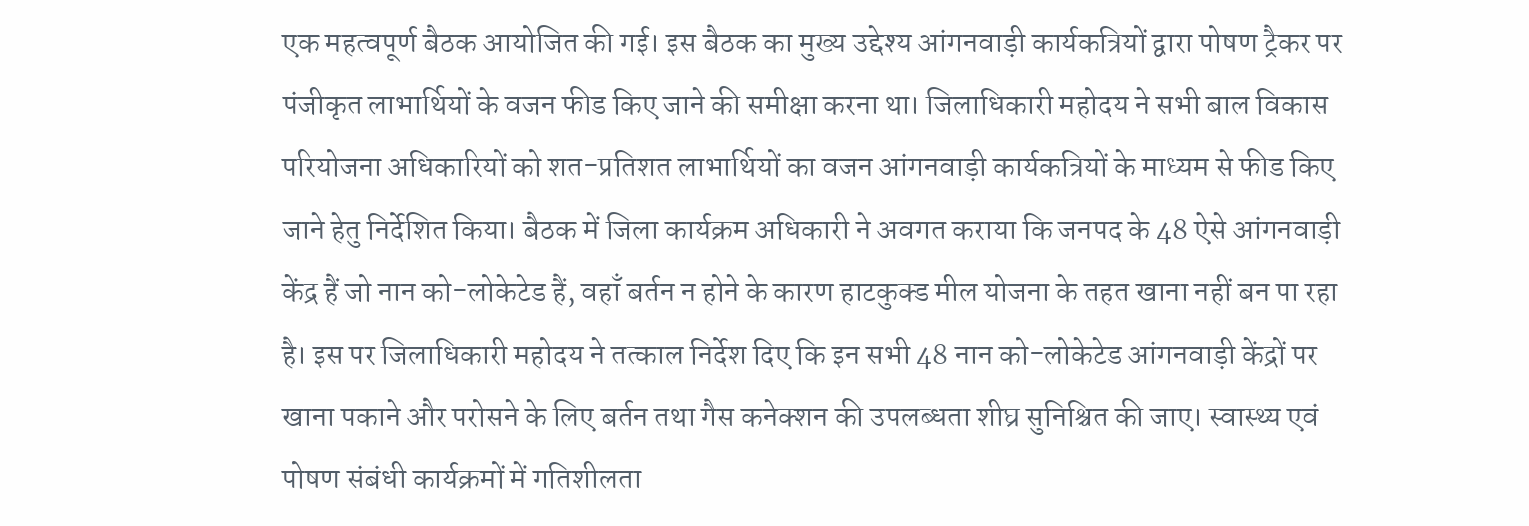एक महत्वपूर्ण बैठक आयोजित की गई। इस बैठक का मुख्य उद्देश्य आंगनवाड़ी कार्यकत्रियों द्वारा पोषण ट्रैकर पर पंजीकृत लाभार्थियों के वजन फीड किए जाने की समीक्षा करना था। जिलाधिकारी महोदय ने सभी बाल विकास परियोजना अधिकारियों को शत-प्रतिशत लाभार्थियों का वजन आंगनवाड़ी कार्यकत्रियों के माध्यम से फीड किए जाने हेतु निर्देशित किया। बैठक में जिला कार्यक्रम अधिकारी ने अवगत कराया कि जनपद के 48 ऐसे आंगनवाड़ी केंद्र हैं जो नान को-लोकेटेड हैं, वहाँ बर्तन न होने के कारण हाटकुक्ड मील योजना के तहत खाना नहीं बन पा रहा है। इस पर जिलाधिकारी महोदय ने तत्काल निर्देश दिए कि इन सभी 48 नान को-लोकेटेड आंगनवाड़ी केंद्रों पर खाना पकाने और परोसने के लिए बर्तन तथा गैस कनेक्शन की उपलब्धता शीघ्र सुनिश्चित की जाए। स्वास्थ्य एवं पोषण संबंधी कार्यक्रमों में गतिशीलता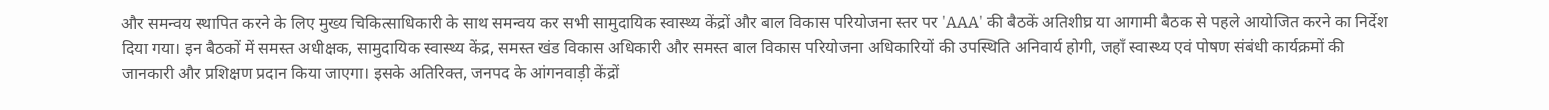और समन्वय स्थापित करने के लिए मुख्य चिकित्साधिकारी के साथ समन्वय कर सभी सामुदायिक स्वास्थ्य केंद्रों और बाल विकास परियोजना स्तर पर 'AAA' की बैठकें अतिशीघ्र या आगामी बैठक से पहले आयोजित करने का निर्देश दिया गया। इन बैठकों में समस्त अधीक्षक, सामुदायिक स्वास्थ्य केंद्र, समस्त खंड विकास अधिकारी और समस्त बाल विकास परियोजना अधिकारियों की उपस्थिति अनिवार्य होगी, जहाँ स्वास्थ्य एवं पोषण संबंधी कार्यक्रमों की जानकारी और प्रशिक्षण प्रदान किया जाएगा। इसके अतिरिक्त, जनपद के आंगनवाड़ी केंद्रों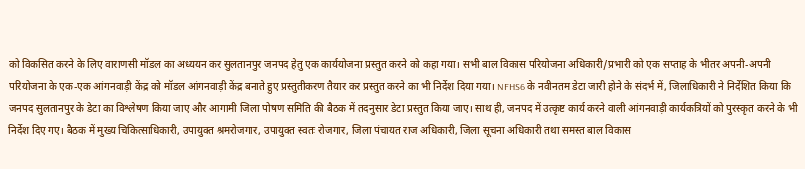को विकसित करने के लिए वाराणसी मॉडल का अध्ययन कर सुलतानपुर जनपद हेतु एक कार्ययोजना प्रस्तुत करने को कहा गया। सभी बाल विकास परियोजना अधिकारी/प्रभारी को एक सप्ताह के भीतर अपनी-अपनी परियोजना के एक-एक आंगनवाड़ी केंद्र को मॉडल आंगनवाड़ी केंद्र बनाते हुए प्रस्तुतीकरण तैयार कर प्रस्तुत करने का भी निर्देश दिया गया। NFHS6 के नवीनतम डेटा जारी होने के संदर्भ में, जिलाधिकारी ने निर्देशित किया कि जनपद सुलतानपुर के डेटा का विश्लेषण किया जाए और आगामी जिला पोषण समिति की बैठक में तदनुसार डेटा प्रस्तुत किया जाए। साथ ही, जनपद में उत्कृष्ट कार्य करने वाली आंगनवाड़ी कार्यकत्रियों को पुरस्कृत करने के भी निर्देश दिए गए। बैठक में मुख्य चिकित्साधिकारी, उपायुक्त श्रमरोजगार, उपायुक्त स्वतः रोजगार, जिला पंचायत राज अधिकारी, जिला सूचना अधिकारी तथा समस्त बाल विकास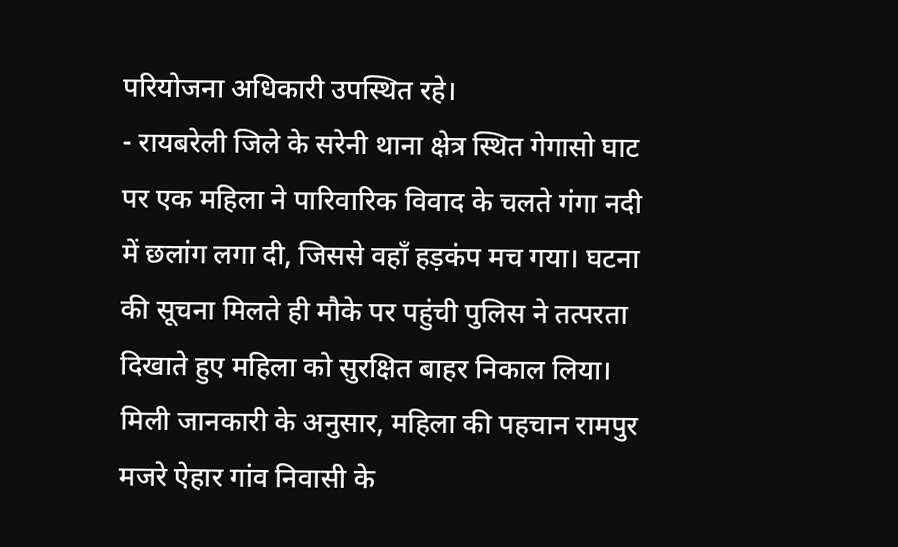परियोजना अधिकारी उपस्थित रहे।
- रायबरेली जिले के सरेनी थाना क्षेत्र स्थित गेगासो घाट पर एक महिला ने पारिवारिक विवाद के चलते गंगा नदी में छलांग लगा दी, जिससे वहाँ हड़कंप मच गया। घटना की सूचना मिलते ही मौके पर पहुंची पुलिस ने तत्परता दिखाते हुए महिला को सुरक्षित बाहर निकाल लिया। मिली जानकारी के अनुसार, महिला की पहचान रामपुर मजरे ऐहार गांव निवासी के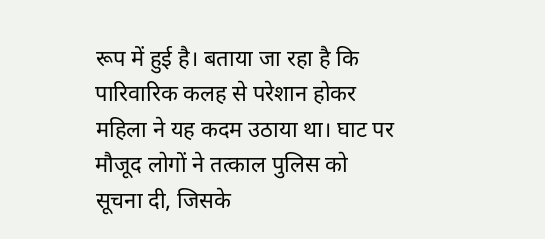रूप में हुई है। बताया जा रहा है कि पारिवारिक कलह से परेशान होकर महिला ने यह कदम उठाया था। घाट पर मौजूद लोगों ने तत्काल पुलिस को सूचना दी, जिसके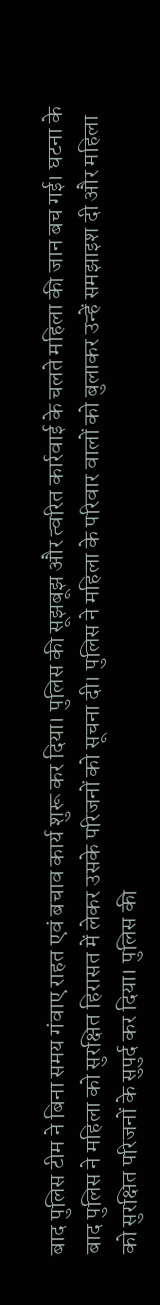बाद पुलिस टीम ने बिना समय गंवाए राहत एवं बचाव कार्य शुरू कर दिया। पुलिस की सूझबूझ और त्वरित कार्रवाई के चलते महिला की जान बच गई। घटना के बाद पुलिस ने महिला को सुरक्षित हिरासत में लेकर उसके परिजनों को सूचना दी। पुलिस ने महिला के परिवार वालों को बुलाकर उन्हें समझाइश दी और महिला को सुरक्षित परिजनों के सुपुर्द कर दिया। पुलिस की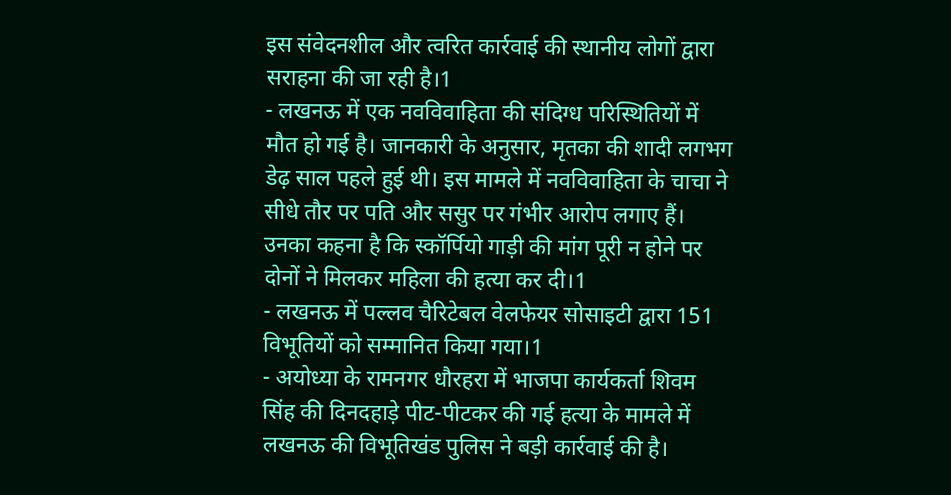इस संवेदनशील और त्वरित कार्रवाई की स्थानीय लोगों द्वारा सराहना की जा रही है।1
- लखनऊ में एक नवविवाहिता की संदिग्ध परिस्थितियों में मौत हो गई है। जानकारी के अनुसार, मृतका की शादी लगभग डेढ़ साल पहले हुई थी। इस मामले में नवविवाहिता के चाचा ने सीधे तौर पर पति और ससुर पर गंभीर आरोप लगाए हैं। उनका कहना है कि स्कॉर्पियो गाड़ी की मांग पूरी न होने पर दोनों ने मिलकर महिला की हत्या कर दी।1
- लखनऊ में पल्लव चैरिटेबल वेलफेयर सोसाइटी द्वारा 151 विभूतियों को सम्मानित किया गया।1
- अयोध्या के रामनगर धौरहरा में भाजपा कार्यकर्ता शिवम सिंह की दिनदहाड़े पीट-पीटकर की गई हत्या के मामले में लखनऊ की विभूतिखंड पुलिस ने बड़ी कार्रवाई की है।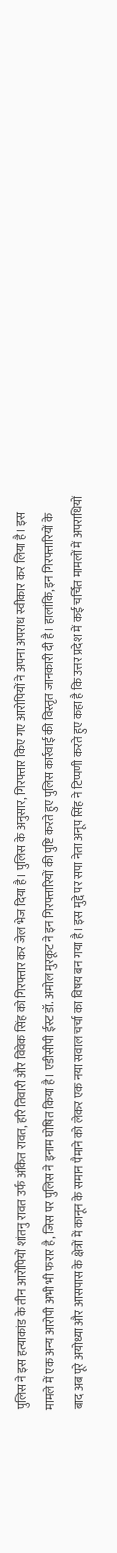पुलिस ने इस हत्याकांड के तीन आरोपियों शांतनु रावत उर्फ अंकित रावत, हरि तिवारी और विवेक सिंह को गिरफ्तार कर जेल भेज दिया है। पुलिस के अनुसार, गिरफ्तार किए गए आरोपियों ने अपना अपराध स्वीकार कर लिया है। इस मामले में एक अन्य आरोपी अभी भी फरार है, जिस पर पुलिस ने इनाम घोषित किया है। एडीसीपी ईस्ट डॉ. अमोल मुरकूट ने इन गिरफ्तारियों की पुष्टि करते हुए पुलिस कार्रवाई की विस्तृत जानकारी दी है। हालांकि, इन गिरफ्तारियों के बाद अब पूरे अयोध्या और आसपास के क्षेत्रों में कानून के समान पैमाने को लेकर एक नया सवाल चर्चा का विषय बन गया है। इस मुद्दे पर सपा नेता अनूप सिंह ने टिप्पणी करते हुए कहा है कि उत्तर प्रदेश में कई चर्चित मामलों में अपराधियों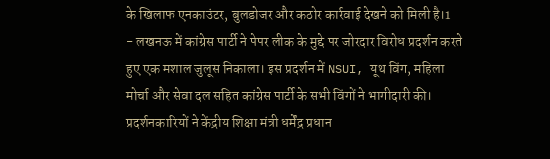के खिलाफ एनकाउंटर, बुलडोजर और कठोर कार्रवाई देखने को मिली है।1
- लखनऊ में कांग्रेस पार्टी ने पेपर लीक के मुद्दे पर जोरदार विरोध प्रदर्शन करते हुए एक मशाल जुलूस निकाला। इस प्रदर्शन में NSUI, यूथ विंग, महिला मोर्चा और सेवा दल सहित कांग्रेस पार्टी के सभी विंगों ने भागीदारी की। प्रदर्शनकारियों ने केंद्रीय शिक्षा मंत्री धर्मेंद्र प्रधान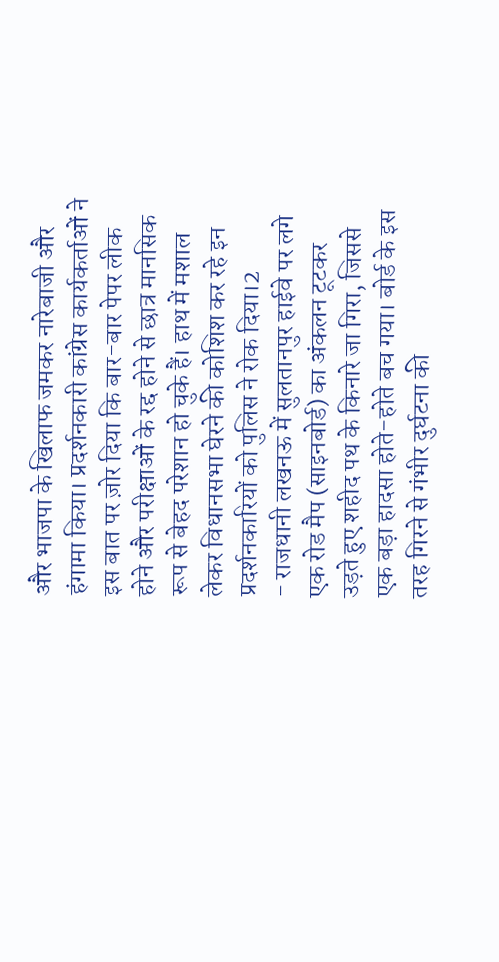और भाजपा के खिलाफ जमकर नारेबाजी और हंगामा किया। प्रदर्शनकारी कांग्रेस कार्यकर्ताओं ने इस बात पर ज़ोर दिया कि बार-बार पेपर लीक होने और परीक्षाओं के रद्द होने से छात्र मानसिक रूप से बेहद परेशान हो चुके हैं। हाथ में मशाल लेकर विधानसभा घेरने की कोशिश कर रहे इन प्रदर्शनकारियों को पुलिस ने रोक दिया।2
- राजधानी लखनऊ में सुलतानपुर हाईवे पर लगे एक रोड मैप (साइनबोर्ड) का अंकलन टूटकर उड़ते हुए शहीद पथ के किनारे जा गिरा, जिससे एक बड़ा हादसा होते-होते बच गया। बोर्ड के इस तरह गिरने से गंभीर दुर्घटना की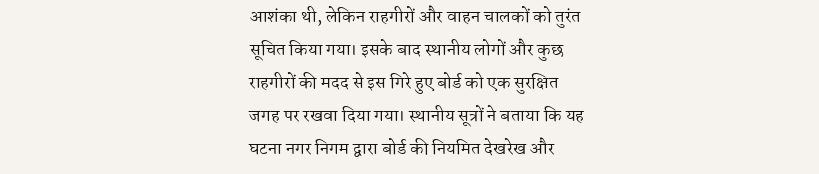आशंका थी, लेकिन राहगीरों और वाहन चालकों को तुरंत सूचित किया गया। इसके बाद स्थानीय लोगों और कुछ राहगीरों की मदद से इस गिरे हुए बोर्ड को एक सुरक्षित जगह पर रखवा दिया गया। स्थानीय सूत्रों ने बताया कि यह घटना नगर निगम द्वारा बोर्ड की नियमित देखरेख और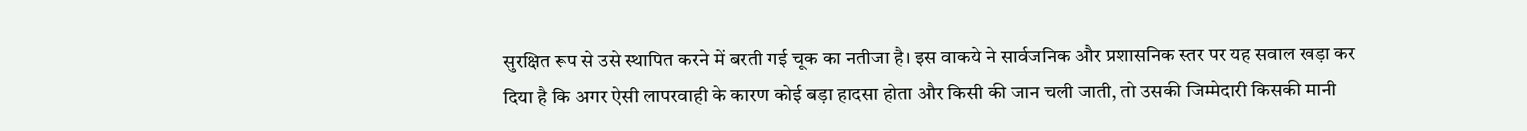सुरक्षित रूप से उसे स्थापित करने में बरती गई चूक का नतीजा है। इस वाकये ने सार्वजनिक और प्रशासनिक स्तर पर यह सवाल खड़ा कर दिया है कि अगर ऐसी लापरवाही के कारण कोई बड़ा हादसा होता और किसी की जान चली जाती, तो उसकी जिम्मेदारी किसकी मानी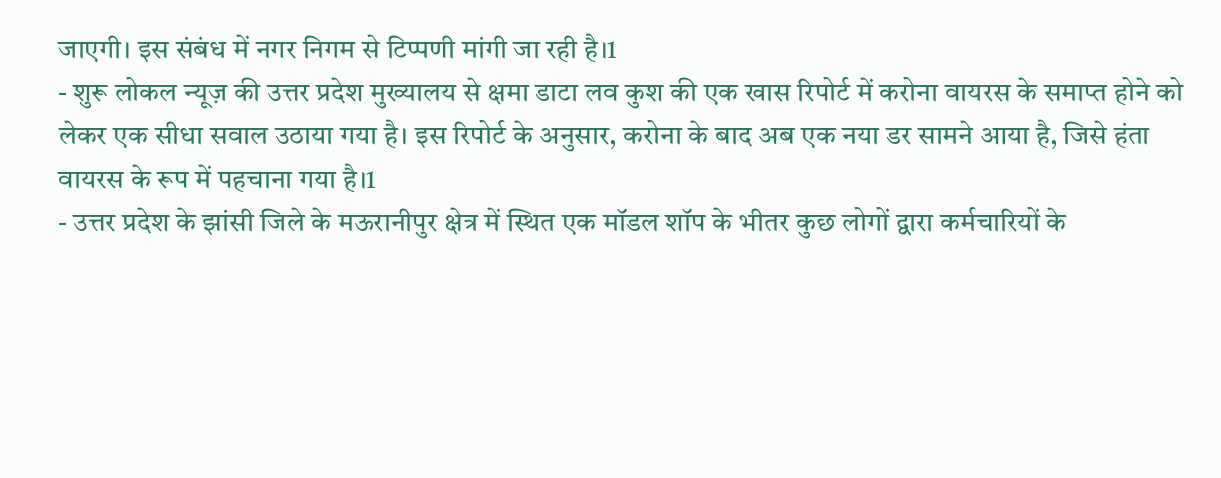जाएगी। इस संबंध में नगर निगम से टिप्पणी मांगी जा रही है।1
- शुरू लोकल न्यूज़ की उत्तर प्रदेश मुख्यालय से क्षमा डाटा लव कुश की एक खास रिपोर्ट में करोना वायरस के समाप्त होने को लेकर एक सीधा सवाल उठाया गया है। इस रिपोर्ट के अनुसार, करोना के बाद अब एक नया डर सामने आया है, जिसे हंता वायरस के रूप में पहचाना गया है।1
- उत्तर प्रदेश के झांसी जिले के मऊरानीपुर क्षेत्र में स्थित एक मॉडल शॉप के भीतर कुछ लोगों द्वारा कर्मचारियों के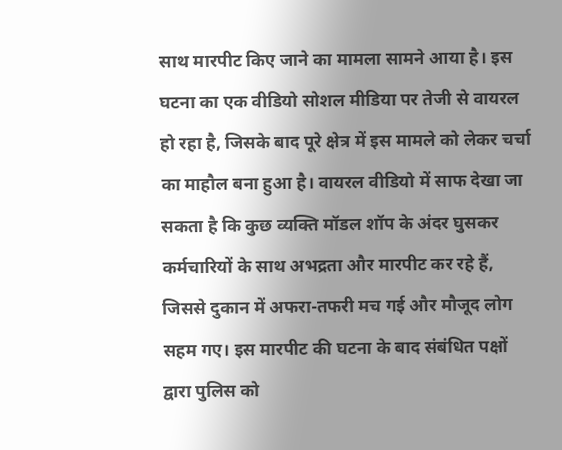साथ मारपीट किए जाने का मामला सामने आया है। इस घटना का एक वीडियो सोशल मीडिया पर तेजी से वायरल हो रहा है, जिसके बाद पूरे क्षेत्र में इस मामले को लेकर चर्चा का माहौल बना हुआ है। वायरल वीडियो में साफ देखा जा सकता है कि कुछ व्यक्ति मॉडल शॉप के अंदर घुसकर कर्मचारियों के साथ अभद्रता और मारपीट कर रहे हैं, जिससे दुकान में अफरा-तफरी मच गई और मौजूद लोग सहम गए। इस मारपीट की घटना के बाद संबंधित पक्षों द्वारा पुलिस को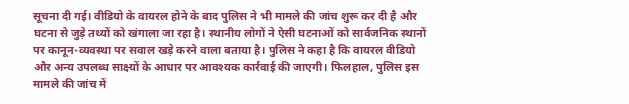सूचना दी गई। वीडियो के वायरल होने के बाद पुलिस ने भी मामले की जांच शुरू कर दी है और घटना से जुड़े तथ्यों को खंगाला जा रहा है। स्थानीय लोगों ने ऐसी घटनाओं को सार्वजनिक स्थानों पर कानून-व्यवस्था पर सवाल खड़े करने वाला बताया है। पुलिस ने कहा है कि वायरल वीडियो और अन्य उपलब्ध साक्ष्यों के आधार पर आवश्यक कार्रवाई की जाएगी। फिलहाल, पुलिस इस मामले की जांच में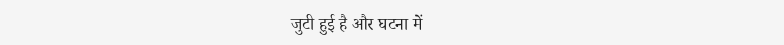जुटी हुई है और घटना में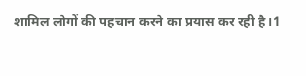शामिल लोगों की पहचान करने का प्रयास कर रही है।1